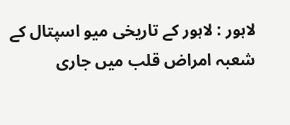لاہور : لاہور کے تاریخی میو اسپتال کے شعبہ امراض قلب میں جاری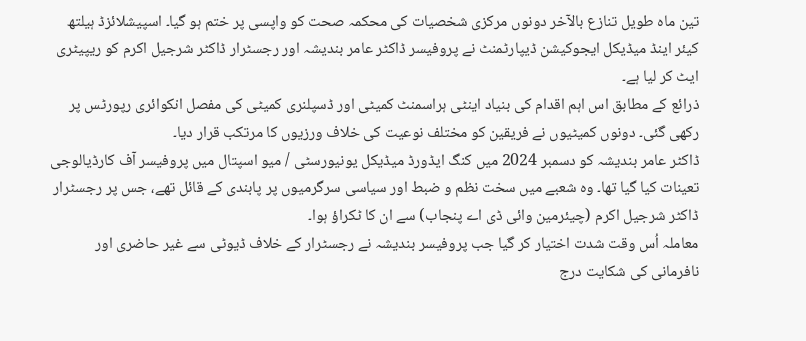تین ماہ طویل تنازع بالآخر دونوں مرکزی شخصیات کی محکمہ صحت کو واپسی پر ختم ہو گیا۔ اسپیشلائزڈ ہیلتھ کیئر اینڈ میڈیکل ایجوکیشن ڈیپارٹمنٹ نے پروفیسر ڈاکٹر عامر بندیشہ اور رجسٹرار ڈاکٹر شرجیل اکرم کو ریپیٹری ایٹ کر لیا ہے۔
ذرائع کے مطابق اس اہم اقدام کی بنیاد اینٹی ہراسمنٹ کمیٹی اور ڈسپلنری کمیٹی کی مفصل انکوائری رپورٹس پر رکھی گئی۔ دونوں کمیٹیوں نے فریقین کو مختلف نوعیت کی خلاف ورزیوں کا مرتکب قرار دیا۔
ڈاکٹر عامر بندیشہ کو دسمبر 2024 میں کنگ ایڈورڈ میڈیکل یونیورسٹی / میو اسپتال میں پروفیسر آف کارڈیالوجی تعینات کیا گیا تھا۔ وہ شعبے میں سخت نظم و ضبط اور سیاسی سرگرمیوں پر پابندی کے قائل تھے، جس پر رجسٹرار ڈاکٹر شرجیل اکرم (چیئرمین وائی ڈی اے پنجاب) سے ان کا ٹکراؤ ہوا۔
معاملہ اُس وقت شدت اختیار کر گیا جب پروفیسر بندیشہ نے رجسٹرار کے خلاف ڈیوٹی سے غیر حاضری اور نافرمانی کی شکایت درج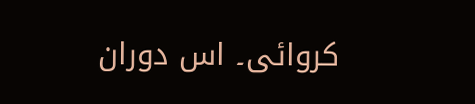کروائی۔ اس دوران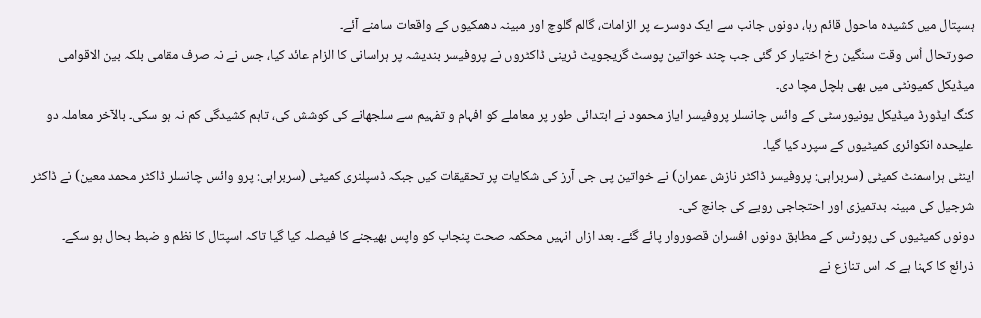ہسپتال میں کشیدہ ماحول قائم رہا، دونوں جانب سے ایک دوسرے پر الزامات، گالم گلوچ اور مبینہ دھمکیوں کے واقعات سامنے آئے۔
صورتحال اُس وقت سنگین رخ اختیار کر گئی جب چند خواتین پوسٹ گریجویٹ ٹرینی ڈاکٹروں نے پروفیسر بندیشہ پر ہراسانی کا الزام عائد کیا، جس نے نہ صرف مقامی بلکہ بین الاقوامی میڈیکل کمیونٹی میں بھی ہلچل مچا دی۔
کنگ ایڈورڈ میڈیکل یونیورسٹی کے وائس چانسلر پروفیسر ایاز محمود نے ابتدائی طور پر معاملے کو افہام و تفہیم سے سلجھانے کی کوشش کی، تاہم کشیدگی کم نہ ہو سکی۔ بالآخر معاملہ دو علیحدہ انکوائری کمیٹیوں کے سپرد کیا گیا۔
اینٹی ہراسمنٹ کمیٹی (سربراہی: پروفیسر ڈاکٹر نازش عمران) نے خواتین پی جی آرز کی شکایات پر تحقیقات کیں جبکہ ڈسپلنری کمیٹی (سربراہی: پرو وائس چانسلر ڈاکٹر محمد معین) نے ڈاکٹر شرجیل کی مبینہ بدتمیزی اور احتجاجی رویے کی جانچ کی۔
دونوں کمیٹیوں کی رپورٹس کے مطابق دونوں افسران قصوروار پائے گئے۔ بعد ازاں انہیں محکمہ صحت پنجاب کو واپس بھیجنے کا فیصلہ کیا گیا تاکہ اسپتال کا نظم و ضبط بحال ہو سکے۔
ذرائع کا کہنا ہے کہ اس تنازع نے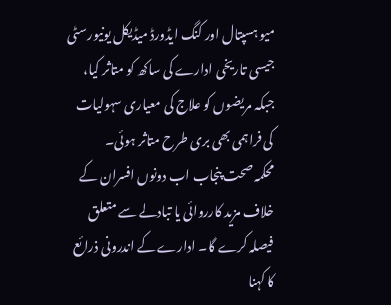میو ہسپتال اور کنگ ایڈورڈ میڈیکل یونیورسٹی جیسی تاریخی ادارے کی ساکھ کو متاثر کیا، جبکہ مریضوں کو علاج کی معیاری سہولیات کی فراہمی بھی بری طرح متاثر ہوئی۔
محکمہ صحت پنجاب اب دونوں افسران کے خلاف مزید کارروائی یا تبادلے سے متعلق فیصلہ کرے گا۔ ادارے کے اندرونی ذرائع کا کہنا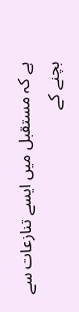ہے کہ مستقبل میں ایسے تنازعات سے بچنے کے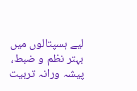لیے ہسپتالوں میں بہتر نظم و ضبط، پیشہ ورانہ تربیت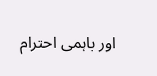اور باہمی احترام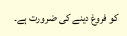کو فروغ دینے کی ضرورت ہے۔